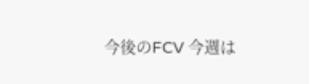今後のFCV 今週は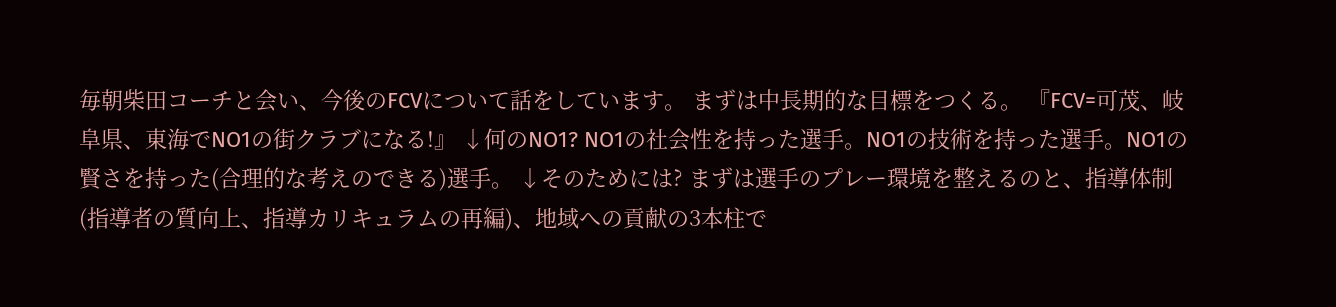毎朝柴田コーチと会い、今後のFCVについて話をしています。 まずは中長期的な目標をつくる。 『FCV=可茂、岐阜県、東海でNO1の街クラブになる!』 ↓何のNO1? NO1の社会性を持った選手。NO1の技術を持った選手。NO1の賢さを持った(合理的な考えのできる)選手。 ↓そのためには? まずは選手のプレー環境を整えるのと、指導体制(指導者の質向上、指導カリキュラムの再編)、地域への貢献の3本柱で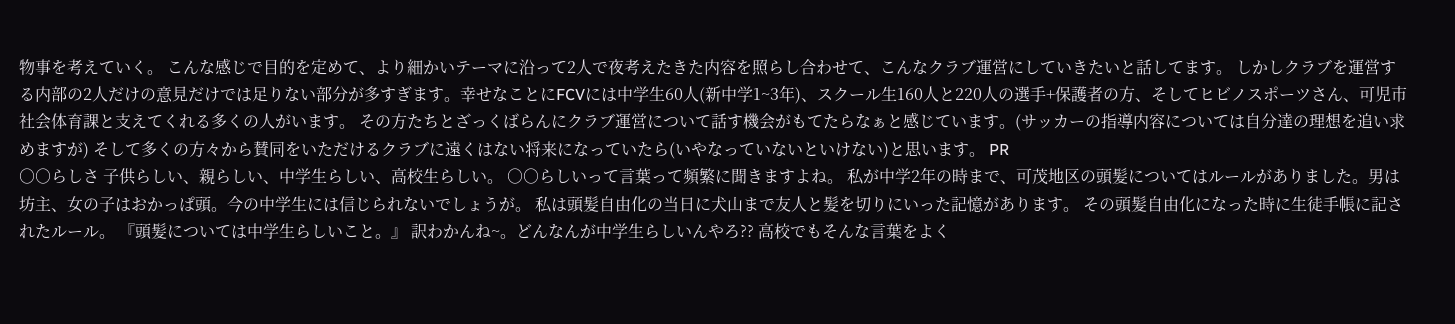物事を考えていく。 こんな感じで目的を定めて、より細かいテーマに沿って2人で夜考えたきた内容を照らし合わせて、こんなクラブ運営にしていきたいと話してます。 しかしクラブを運営する内部の2人だけの意見だけでは足りない部分が多すぎます。幸せなことにFCVには中学生60人(新中学1~3年)、スクール生160人と220人の選手+保護者の方、そしてヒビノスポーツさん、可児市社会体育課と支えてくれる多くの人がいます。 その方たちとざっくばらんにクラブ運営について話す機会がもてたらなぁと感じています。(サッカーの指導内容については自分達の理想を追い求めますが) そして多くの方々から賛同をいただけるクラブに遠くはない将来になっていたら(いやなっていないといけない)と思います。 PR
○○らしさ 子供らしい、親らしい、中学生らしい、高校生らしい。 ○○らしいって言葉って頻繁に聞きますよね。 私が中学2年の時まで、可茂地区の頭髪についてはルールがありました。男は坊主、女の子はおかっぱ頭。今の中学生には信じられないでしょうが。 私は頭髪自由化の当日に犬山まで友人と髪を切りにいった記憶があります。 その頭髪自由化になった時に生徒手帳に記されたルール。 『頭髪については中学生らしいこと。』 訳わかんね~。どんなんが中学生らしいんやろ?? 高校でもそんな言葉をよく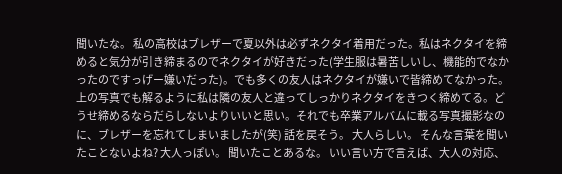聞いたな。 私の高校はブレザーで夏以外は必ずネクタイ着用だった。私はネクタイを締めると気分が引き締まるのでネクタイが好きだった(学生服は暑苦しいし、機能的でなかったのですっげー嫌いだった)。でも多くの友人はネクタイが嫌いで皆締めてなかった。 上の写真でも解るように私は隣の友人と違ってしっかりネクタイをきつく締めてる。どうせ締めるならだらしないよりいいと思い。それでも卒業アルバムに載る写真撮影なのに、ブレザーを忘れてしまいましたが(笑) 話を戻そう。 大人らしい。 そんな言葉を聞いたことないよね? 大人っぽい。 聞いたことあるな。 いい言い方で言えば、大人の対応、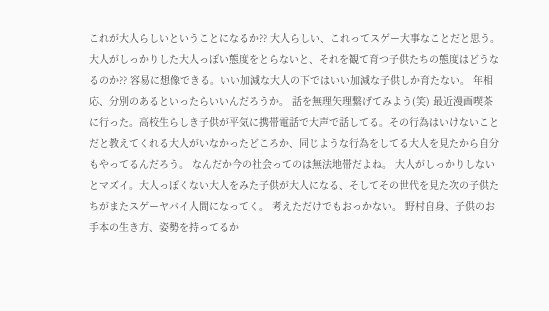これが大人らしいということになるか?? 大人らしい、これってスゲー大事なことだと思う。 大人がしっかりした大人っぽい態度をとらないと、それを観て育つ子供たちの態度はどうなるのか?? 容易に想像できる。いい加減な大人の下ではいい加減な子供しか育たない。 年相応、分別のあるといったらいいんだろうか。 話を無理矢理繋げてみよう(笑) 最近漫画喫茶に行った。高校生らしき子供が平気に携帯電話で大声で話してる。その行為はいけないことだと教えてくれる大人がいなかったどころか、同じような行為をしてる大人を見たから自分もやってるんだろう。 なんだか今の社会ってのは無法地帯だよね。 大人がしっかりしないとマズイ。大人っぽくない大人をみた子供が大人になる、そしてその世代を見た次の子供たちがまたスゲーヤバイ人間になってく。 考えただけでもおっかない。 野村自身、子供のお手本の生き方、姿勢を持ってるか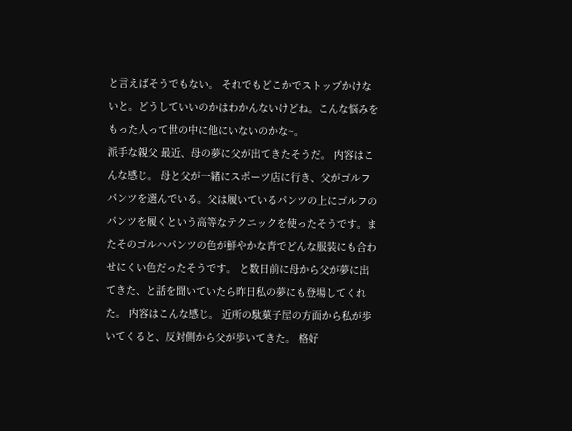と言えばそうでもない。 それでもどこかでストップかけないと。どうしていいのかはわかんないけどね。こんな悩みをもった人って世の中に他にいないのかな~。
派手な親父 最近、母の夢に父が出てきたそうだ。 内容はこんな感じ。 母と父が一緒にスポーツ店に行き、父がゴルフパンツを選んでいる。父は履いているパンツの上にゴルフのパンツを履くという高等なテクニックを使ったそうです。またそのゴルハパンツの色が鮮やかな青でどんな服装にも合わせにくい色だったそうです。 と数日前に母から父が夢に出てきた、と話を聞いていたら昨日私の夢にも登場してくれた。 内容はこんな感じ。 近所の駄菓子屋の方面から私が歩いてくると、反対側から父が歩いてきた。 格好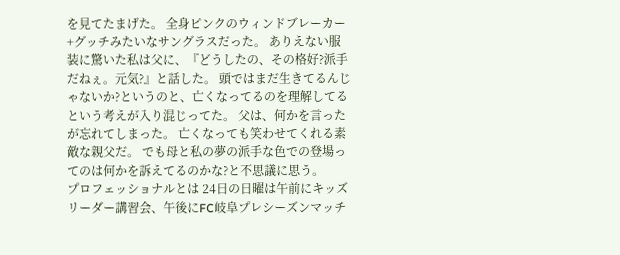を見てたまげた。 全身ピンクのウィンドブレーカー+グッチみたいなサングラスだった。 ありえない服装に驚いた私は父に、『どうしたの、その格好?派手だねぇ。元気?』と話した。 頭ではまだ生きてるんじゃないか?というのと、亡くなってるのを理解してるという考えが入り混じってた。 父は、何かを言ったが忘れてしまった。 亡くなっても笑わせてくれる素敵な親父だ。 でも母と私の夢の派手な色での登場ってのは何かを訴えてるのかな?と不思議に思う。
プロフェッショナルとは 24日の日曜は午前にキッズリーダー講習会、午後にFC岐阜プレシーズンマッチ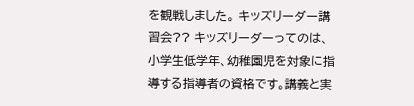を観戦しました。 キッズリーダー講習会?? キッズリーダーってのは、小学生低学年、幼稚園児を対象に指導する指導者の資格です。講義と実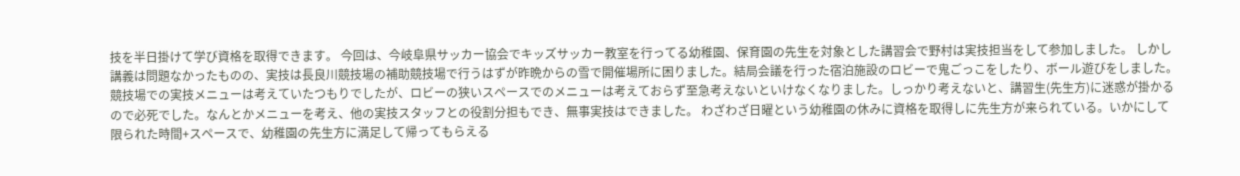技を半日掛けて学び資格を取得できます。 今回は、今岐阜県サッカー協会でキッズサッカー教室を行ってる幼稚園、保育園の先生を対象とした講習会で野村は実技担当をして参加しました。 しかし講義は問題なかったものの、実技は長良川競技場の補助競技場で行うはずが昨晩からの雪で開催場所に困りました。結局会議を行った宿泊施設のロビーで鬼ごっこをしたり、ボール遊びをしました。 競技場での実技メニューは考えていたつもりでしたが、ロビーの狭いスペースでのメニューは考えておらず至急考えないといけなくなりました。しっかり考えないと、講習生(先生方)に迷惑が掛かるので必死でした。なんとかメニューを考え、他の実技スタッフとの役割分担もでき、無事実技はできました。 わざわざ日曜という幼稚園の休みに資格を取得しに先生方が来られている。いかにして限られた時間+スペースで、幼稚園の先生方に満足して帰ってもらえる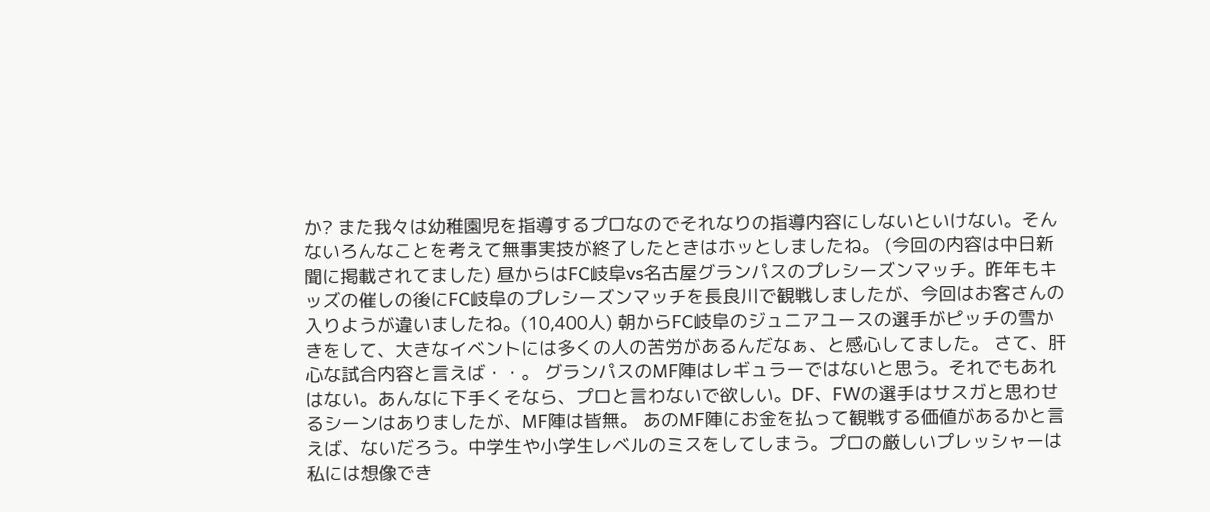か? また我々は幼稚園児を指導するプロなのでそれなりの指導内容にしないといけない。そんないろんなことを考えて無事実技が終了したときはホッとしましたね。 (今回の内容は中日新聞に掲載されてました) 昼からはFC岐阜vs名古屋グランパスのプレシーズンマッチ。昨年もキッズの催しの後にFC岐阜のプレシーズンマッチを長良川で観戦しましたが、今回はお客さんの入りようが違いましたね。(10,400人) 朝からFC岐阜のジュニアユースの選手がピッチの雪かきをして、大きなイベントには多くの人の苦労があるんだなぁ、と感心してました。 さて、肝心な試合内容と言えば・・。 グランパスのMF陣はレギュラーではないと思う。それでもあれはない。あんなに下手くそなら、プロと言わないで欲しい。DF、FWの選手はサスガと思わせるシーンはありましたが、MF陣は皆無。 あのMF陣にお金を払って観戦する価値があるかと言えば、ないだろう。中学生や小学生レベルのミスをしてしまう。プロの厳しいプレッシャーは私には想像でき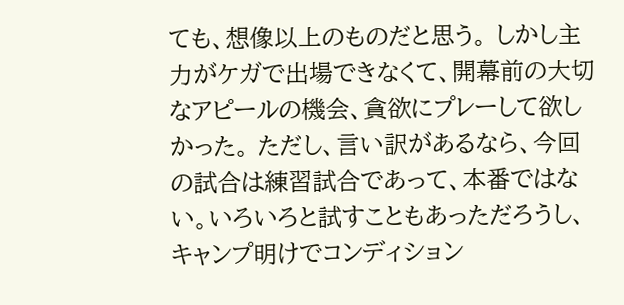ても、想像以上のものだと思う。 しかし主力がケガで出場できなくて、開幕前の大切なアピールの機会、貪欲にプレーして欲しかった。 ただし、言い訳があるなら、今回の試合は練習試合であって、本番ではない。いろいろと試すこともあっただろうし、キャンプ明けでコンディション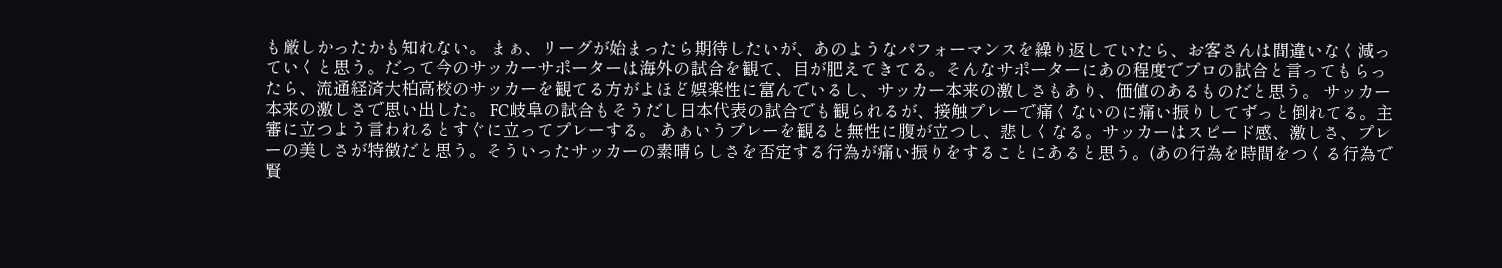も厳しかったかも知れない。 まぁ、リーグが始まったら期待したいが、あのようなパフォーマンスを繰り返していたら、お客さんは間違いなく減っていくと思う。だって今のサッカーサポーターは海外の試合を観て、目が肥えてきてる。そんなサポーターにあの程度でプロの試合と言ってもらったら、流通経済大柏高校のサッカーを観てる方がよほど娯楽性に富んでいるし、サッカー本来の激しさもあり、価値のあるものだと思う。 サッカー本来の激しさで思い出した。 FC岐阜の試合もそうだし日本代表の試合でも観られるが、接触プレーで痛くないのに痛い振りしてずっと倒れてる。主審に立つよう言われるとすぐに立ってプレーする。 あぁいうプレーを観ると無性に腹が立つし、悲しくなる。サッカーはスピード感、激しさ、プレーの美しさが特徴だと思う。そういったサッカーの素晴らしさを否定する行為が痛い振りをすることにあると思う。(あの行為を時間をつくる行為で賢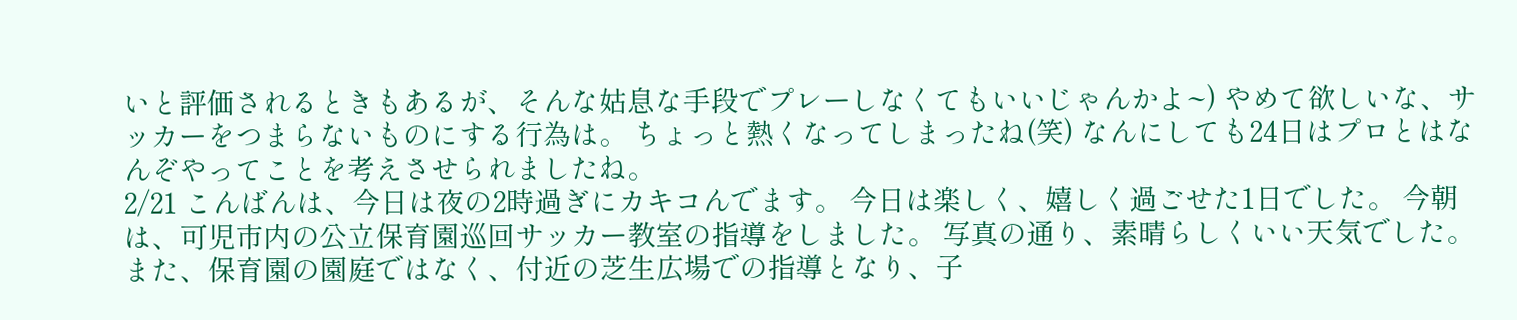いと評価されるときもあるが、そんな姑息な手段でプレーしなくてもいいじゃんかよ~) やめて欲しいな、サッカーをつまらないものにする行為は。 ちょっと熱くなってしまったね(笑) なんにしても24日はプロとはなんぞやってことを考えさせられましたね。
2/21 こんばんは、今日は夜の2時過ぎにカキコんでます。 今日は楽しく、嬉しく過ごせた1日でした。 今朝は、可児市内の公立保育園巡回サッカー教室の指導をしました。 写真の通り、素晴らしくいい天気でした。 また、保育園の園庭ではなく、付近の芝生広場での指導となり、子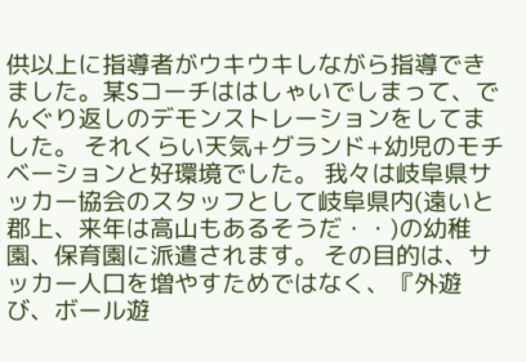供以上に指導者がウキウキしながら指導できました。某Sコーチははしゃいでしまって、でんぐり返しのデモンストレーションをしてました。 それくらい天気+グランド+幼児のモチベーションと好環境でした。 我々は岐阜県サッカー協会のスタッフとして岐阜県内(遠いと郡上、来年は高山もあるそうだ・・)の幼稚園、保育園に派遣されます。 その目的は、サッカー人口を増やすためではなく、『外遊び、ボール遊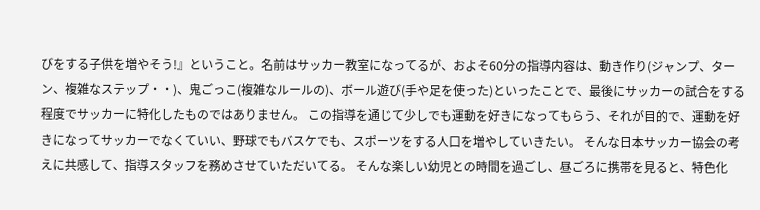びをする子供を増やそう!』ということ。名前はサッカー教室になってるが、およそ60分の指導内容は、動き作り(ジャンプ、ターン、複雑なステップ・・)、鬼ごっこ(複雑なルールの)、ボール遊び(手や足を使った)といったことで、最後にサッカーの試合をする程度でサッカーに特化したものではありません。 この指導を通じて少しでも運動を好きになってもらう、それが目的で、運動を好きになってサッカーでなくていい、野球でもバスケでも、スポーツをする人口を増やしていきたい。 そんな日本サッカー協会の考えに共感して、指導スタッフを務めさせていただいてる。 そんな楽しい幼児との時間を過ごし、昼ごろに携帯を見ると、特色化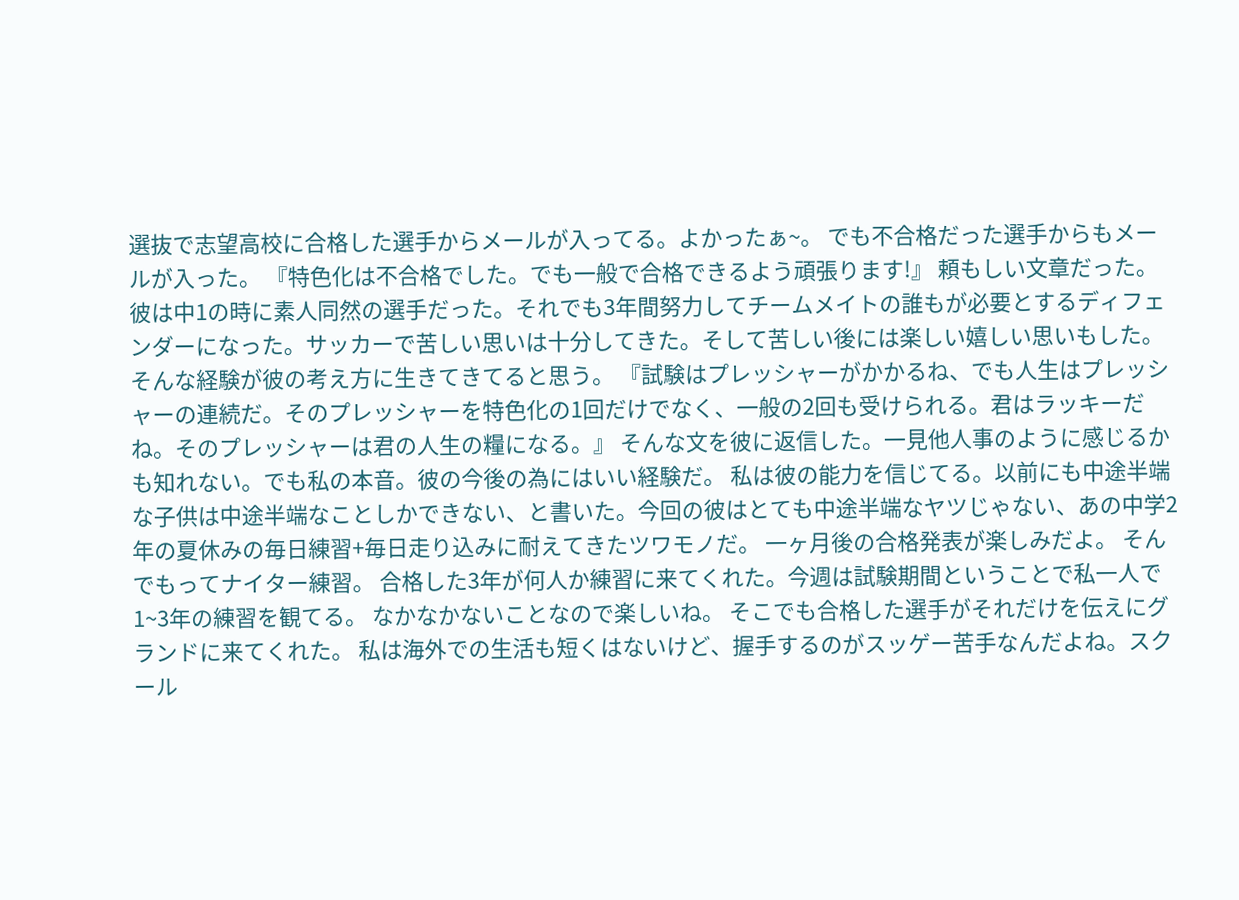選抜で志望高校に合格した選手からメールが入ってる。よかったぁ~。 でも不合格だった選手からもメールが入った。 『特色化は不合格でした。でも一般で合格できるよう頑張ります!』 頼もしい文章だった。彼は中1の時に素人同然の選手だった。それでも3年間努力してチームメイトの誰もが必要とするディフェンダーになった。サッカーで苦しい思いは十分してきた。そして苦しい後には楽しい嬉しい思いもした。 そんな経験が彼の考え方に生きてきてると思う。 『試験はプレッシャーがかかるね、でも人生はプレッシャーの連続だ。そのプレッシャーを特色化の1回だけでなく、一般の2回も受けられる。君はラッキーだね。そのプレッシャーは君の人生の糧になる。』 そんな文を彼に返信した。一見他人事のように感じるかも知れない。でも私の本音。彼の今後の為にはいい経験だ。 私は彼の能力を信じてる。以前にも中途半端な子供は中途半端なことしかできない、と書いた。今回の彼はとても中途半端なヤツじゃない、あの中学2年の夏休みの毎日練習+毎日走り込みに耐えてきたツワモノだ。 一ヶ月後の合格発表が楽しみだよ。 そんでもってナイター練習。 合格した3年が何人か練習に来てくれた。今週は試験期間ということで私一人で1~3年の練習を観てる。 なかなかないことなので楽しいね。 そこでも合格した選手がそれだけを伝えにグランドに来てくれた。 私は海外での生活も短くはないけど、握手するのがスッゲー苦手なんだよね。スクール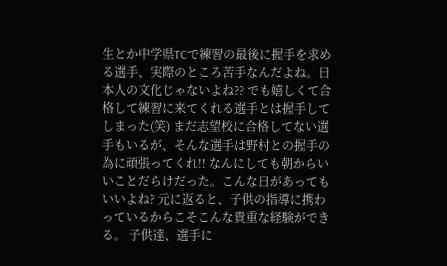生とか中学県TCで練習の最後に握手を求める選手、実際のところ苦手なんだよね。日本人の文化じゃないよね?? でも嬉しくて合格して練習に来てくれる選手とは握手してしまった(笑) まだ志望校に合格してない選手もいるが、そんな選手は野村との握手の為に頑張ってくれ!! なんにしても朝からいいことだらけだった。こんな日があってもいいよね? 元に返ると、子供の指導に携わっているからこそこんな貴重な経験ができる。 子供達、選手に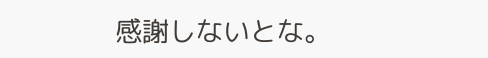感謝しないとな。